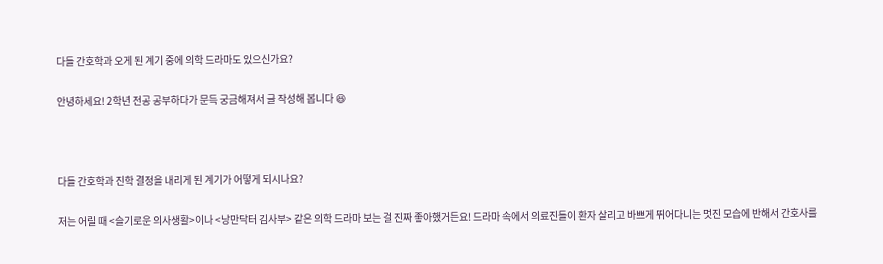다들 간호학과 오게 된 계기 중에 의학 드라마도 있으신가요?

안녕하세요! 2학년 전공 공부하다가 문득 궁금해져서 글 작성해 봅니다 😆



다들 간호학과 진학 결정을 내리게 된 계기가 어떻게 되시나요?

저는 어릴 때 <슬기로운 의사생활>이나 <낭만닥터 김사부> 같은 의학 드라마 보는 걸 진짜 좋아했거든요! 드라마 속에서 의료진들이 환자 살리고 바쁘게 뛰어다니는 멋진 모습에 반해서 간호사를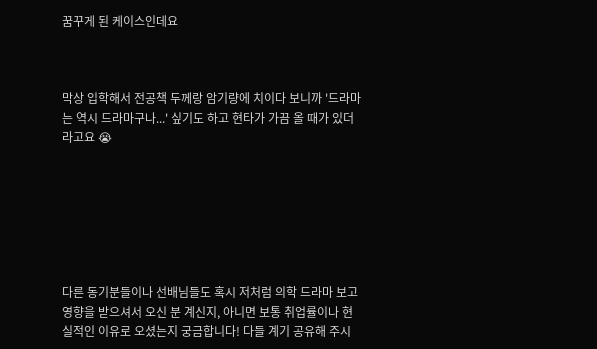꿈꾸게 된 케이스인데요



막상 입학해서 전공책 두께랑 암기량에 치이다 보니까 '드라마는 역시 드라마구나...' 싶기도 하고 현타가 가끔 올 때가 있더라고요 😭







다른 동기분들이나 선배님들도 혹시 저처럼 의학 드라마 보고 영향을 받으셔서 오신 분 계신지, 아니면 보통 취업률이나 현실적인 이유로 오셨는지 궁금합니다! 다들 계기 공유해 주시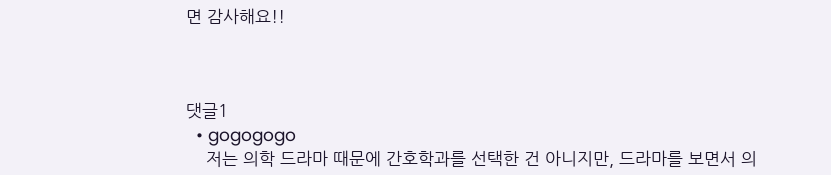면 감사해요!!



댓글1
  • gogogogo
    저는 의학 드라마 때문에 간호학과를 선택한 건 아니지만, 드라마를 보면서 의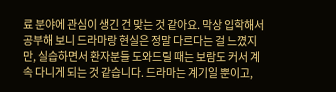료 분야에 관심이 생긴 건 맞는 것 같아요. 막상 입학해서 공부해 보니 드라마랑 현실은 정말 다르다는 걸 느꼈지만, 실습하면서 환자분들 도와드릴 때는 보람도 커서 계속 다니게 되는 것 같습니다. 드라마는 계기일 뿐이고,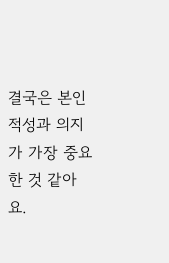결국은 본인 적성과 의지가 가장 중요한 것 같아요.